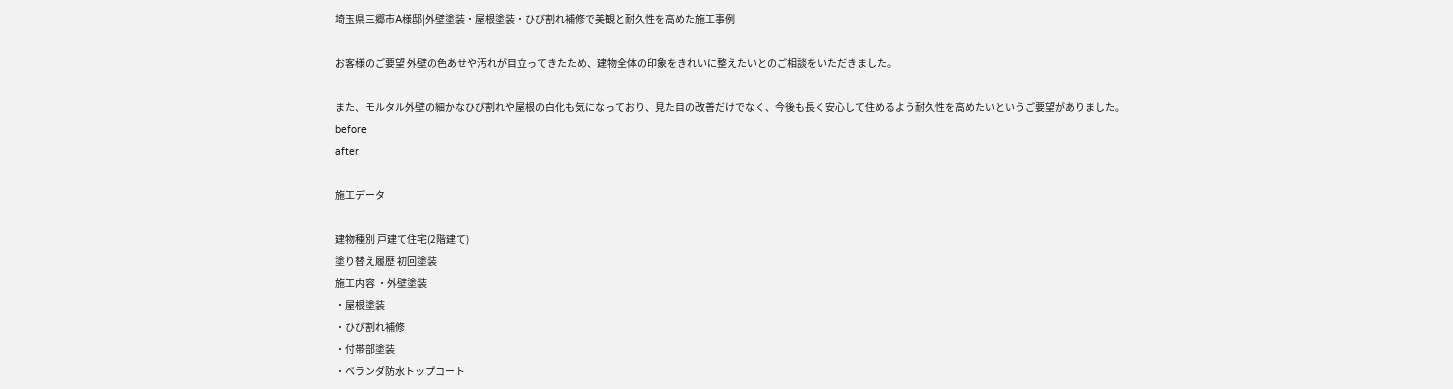埼玉県三郷市A様邸|外壁塗装・屋根塗装・ひび割れ補修で美観と耐久性を高めた施工事例

お客様のご要望 外壁の色あせや汚れが目立ってきたため、建物全体の印象をきれいに整えたいとのご相談をいただきました。

また、モルタル外壁の細かなひび割れや屋根の白化も気になっており、見た目の改善だけでなく、今後も長く安心して住めるよう耐久性を高めたいというご要望がありました。
before
after

施工データ

建物種別 戸建て住宅(2階建て)
塗り替え履歴 初回塗装
施工内容 ・外壁塗装
・屋根塗装
・ひび割れ補修
・付帯部塗装
・ベランダ防水トップコート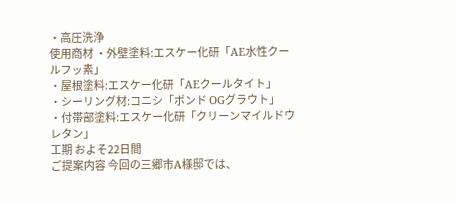・高圧洗浄
使用商材 ・外壁塗料:エスケー化研「AE水性クールフッ素」
・屋根塗料:エスケー化研「AEクールタイト」
・シーリング材:コニシ「ボンド OGグラウト」
・付帯部塗料:エスケー化研「クリーンマイルドウレタン」
工期 およそ22日間
ご提案内容 今回の三郷市A様邸では、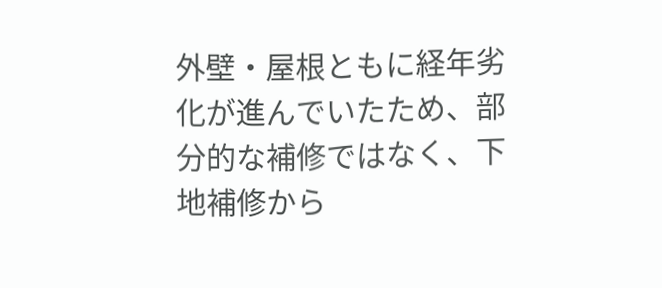外壁・屋根ともに経年劣化が進んでいたため、部分的な補修ではなく、下地補修から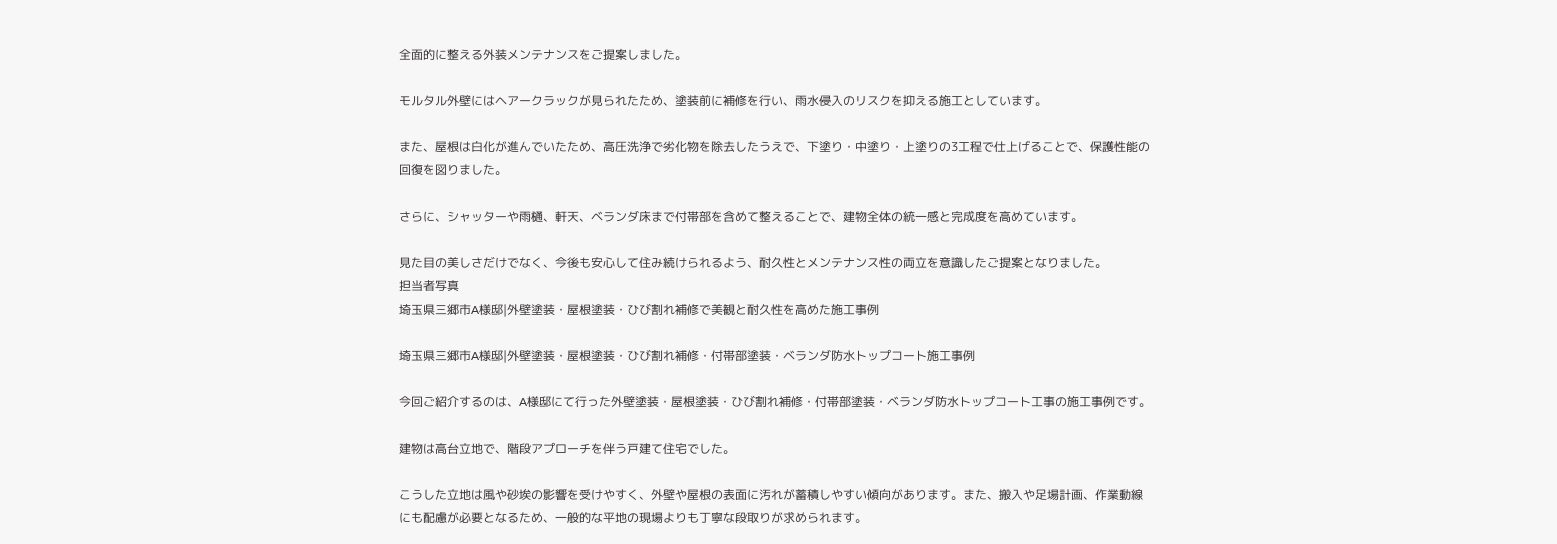全面的に整える外装メンテナンスをご提案しました。

モルタル外壁にはヘアークラックが見られたため、塗装前に補修を行い、雨水侵入のリスクを抑える施工としています。

また、屋根は白化が進んでいたため、高圧洗浄で劣化物を除去したうえで、下塗り・中塗り・上塗りの3工程で仕上げることで、保護性能の回復を図りました。

さらに、シャッターや雨樋、軒天、ベランダ床まで付帯部を含めて整えることで、建物全体の統一感と完成度を高めています。

見た目の美しさだけでなく、今後も安心して住み続けられるよう、耐久性とメンテナンス性の両立を意識したご提案となりました。
担当者写真
埼玉県三郷市A様邸|外壁塗装・屋根塗装・ひび割れ補修で美観と耐久性を高めた施工事例

埼玉県三郷市A様邸|外壁塗装・屋根塗装・ひび割れ補修・付帯部塗装・ベランダ防水トップコート施工事例

今回ご紹介するのは、A様邸にて行った外壁塗装・屋根塗装・ひび割れ補修・付帯部塗装・ベランダ防水トップコート工事の施工事例です。

建物は高台立地で、階段アプローチを伴う戸建て住宅でした。

こうした立地は風や砂埃の影響を受けやすく、外壁や屋根の表面に汚れが蓄積しやすい傾向があります。また、搬入や足場計画、作業動線にも配慮が必要となるため、一般的な平地の現場よりも丁寧な段取りが求められます。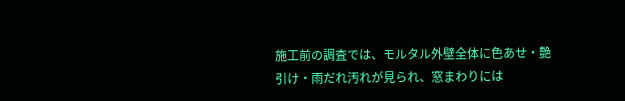施工前の調査では、モルタル外壁全体に色あせ・艶引け・雨だれ汚れが見られ、窓まわりには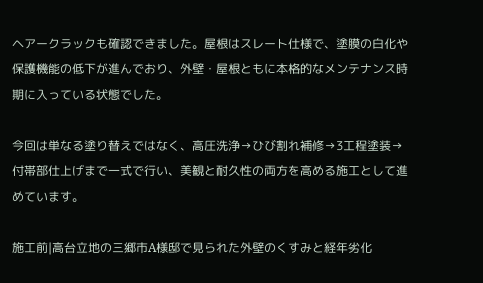ヘアークラックも確認できました。屋根はスレート仕様で、塗膜の白化や保護機能の低下が進んでおり、外壁・屋根ともに本格的なメンテナンス時期に入っている状態でした。

今回は単なる塗り替えではなく、高圧洗浄→ひび割れ補修→3工程塗装→付帯部仕上げまで一式で行い、美観と耐久性の両方を高める施工として進めています。

施工前|高台立地の三郷市A様邸で見られた外壁のくすみと経年劣化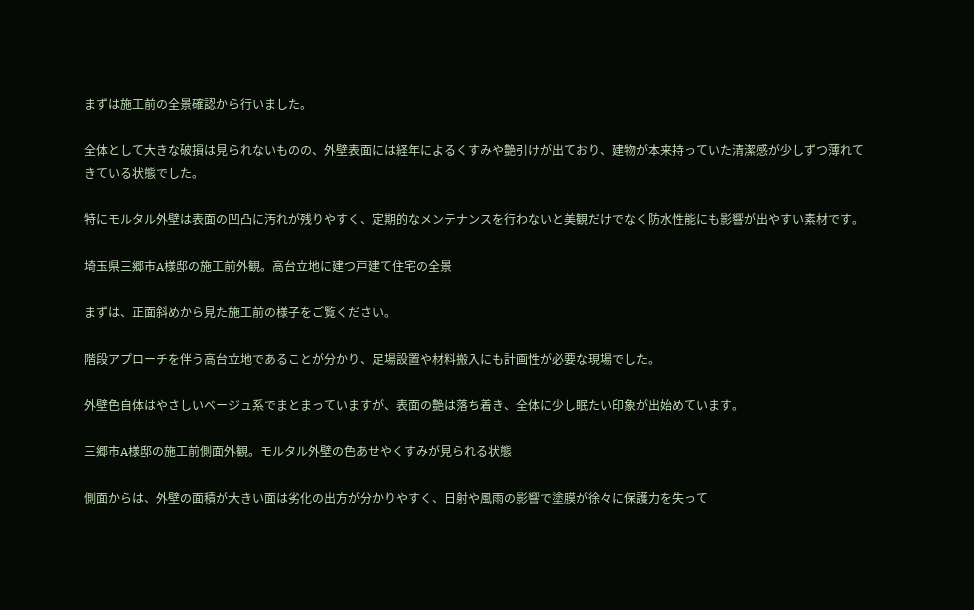まずは施工前の全景確認から行いました。

全体として大きな破損は見られないものの、外壁表面には経年によるくすみや艶引けが出ており、建物が本来持っていた清潔感が少しずつ薄れてきている状態でした。

特にモルタル外壁は表面の凹凸に汚れが残りやすく、定期的なメンテナンスを行わないと美観だけでなく防水性能にも影響が出やすい素材です。

埼玉県三郷市A様邸の施工前外観。高台立地に建つ戸建て住宅の全景

まずは、正面斜めから見た施工前の様子をご覧ください。

階段アプローチを伴う高台立地であることが分かり、足場設置や材料搬入にも計画性が必要な現場でした。

外壁色自体はやさしいベージュ系でまとまっていますが、表面の艶は落ち着き、全体に少し眠たい印象が出始めています。

三郷市A様邸の施工前側面外観。モルタル外壁の色あせやくすみが見られる状態

側面からは、外壁の面積が大きい面は劣化の出方が分かりやすく、日射や風雨の影響で塗膜が徐々に保護力を失って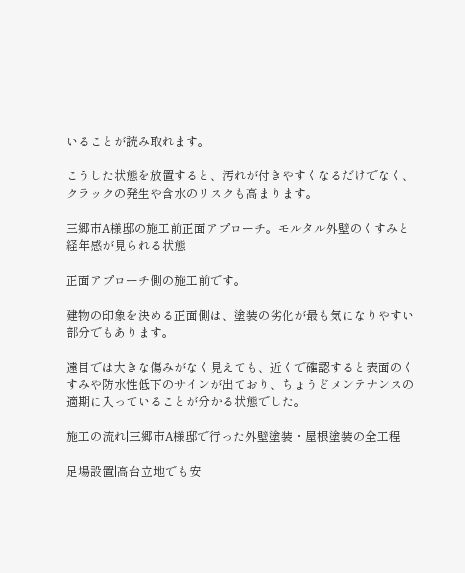いることが読み取れます。

こうした状態を放置すると、汚れが付きやすくなるだけでなく、クラックの発生や含水のリスクも高まります。

三郷市A様邸の施工前正面アプローチ。モルタル外壁のくすみと経年感が見られる状態

正面アプローチ側の施工前です。

建物の印象を決める正面側は、塗装の劣化が最も気になりやすい部分でもあります。

遠目では大きな傷みがなく見えても、近くで確認すると表面のくすみや防水性低下のサインが出ており、ちょうどメンテナンスの適期に入っていることが分かる状態でした。

施工の流れ|三郷市A様邸で行った外壁塗装・屋根塗装の全工程

足場設置|高台立地でも安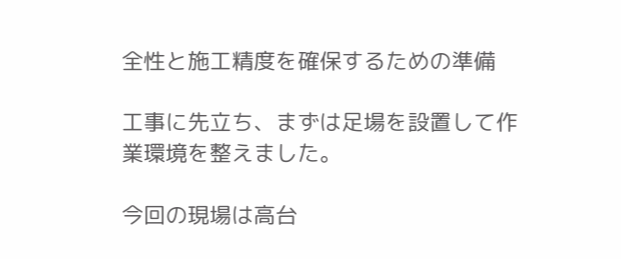全性と施工精度を確保するための準備

工事に先立ち、まずは足場を設置して作業環境を整えました。

今回の現場は高台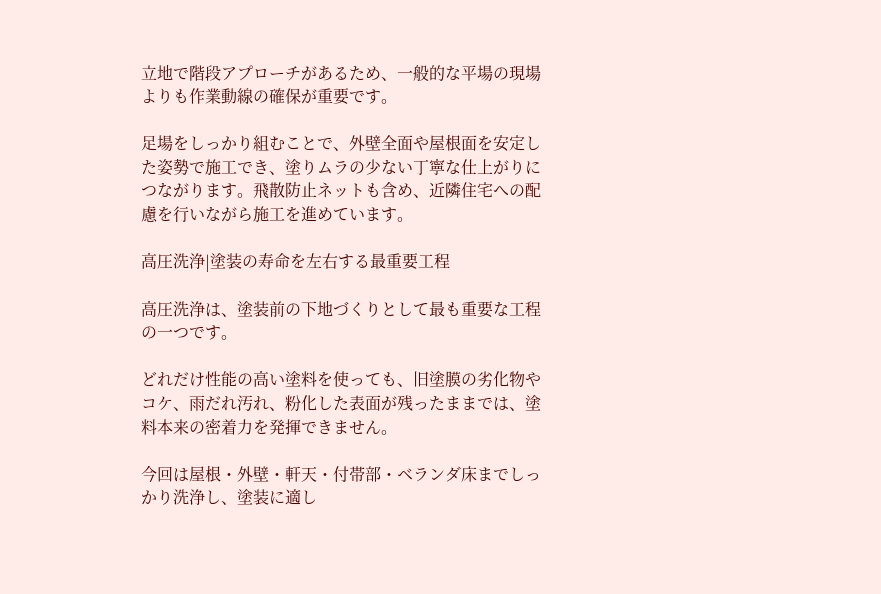立地で階段アプローチがあるため、一般的な平場の現場よりも作業動線の確保が重要です。

足場をしっかり組むことで、外壁全面や屋根面を安定した姿勢で施工でき、塗りムラの少ない丁寧な仕上がりにつながります。飛散防止ネットも含め、近隣住宅への配慮を行いながら施工を進めています。

高圧洗浄|塗装の寿命を左右する最重要工程

高圧洗浄は、塗装前の下地づくりとして最も重要な工程の一つです。

どれだけ性能の高い塗料を使っても、旧塗膜の劣化物やコケ、雨だれ汚れ、粉化した表面が残ったままでは、塗料本来の密着力を発揮できません。

今回は屋根・外壁・軒天・付帯部・ベランダ床までしっかり洗浄し、塗装に適し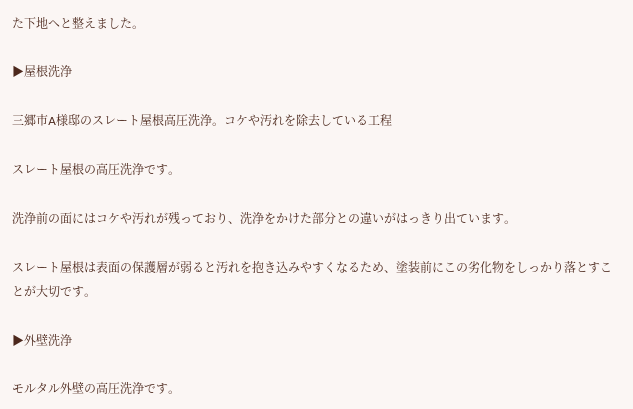た下地へと整えました。

▶屋根洗浄

三郷市A様邸のスレート屋根高圧洗浄。コケや汚れを除去している工程

スレート屋根の高圧洗浄です。

洗浄前の面にはコケや汚れが残っており、洗浄をかけた部分との違いがはっきり出ています。

スレート屋根は表面の保護層が弱ると汚れを抱き込みやすくなるため、塗装前にこの劣化物をしっかり落とすことが大切です。

▶外壁洗浄

モルタル外壁の高圧洗浄です。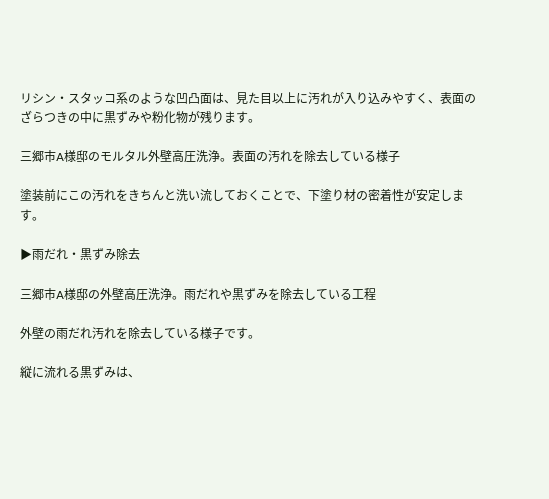リシン・スタッコ系のような凹凸面は、見た目以上に汚れが入り込みやすく、表面のざらつきの中に黒ずみや粉化物が残ります。

三郷市A様邸のモルタル外壁高圧洗浄。表面の汚れを除去している様子

塗装前にこの汚れをきちんと洗い流しておくことで、下塗り材の密着性が安定します。

▶雨だれ・黒ずみ除去

三郷市A様邸の外壁高圧洗浄。雨だれや黒ずみを除去している工程

外壁の雨だれ汚れを除去している様子です。

縦に流れる黒ずみは、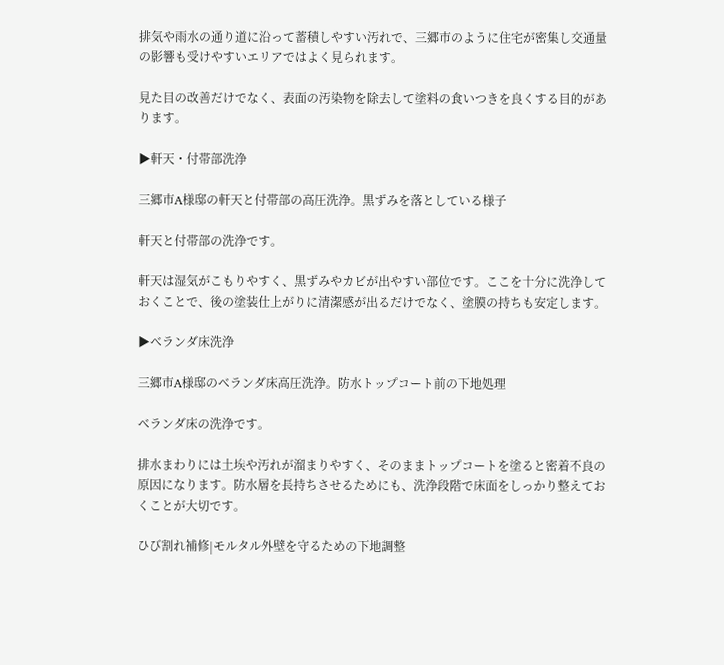排気や雨水の通り道に沿って蓄積しやすい汚れで、三郷市のように住宅が密集し交通量の影響も受けやすいエリアではよく見られます。

見た目の改善だけでなく、表面の汚染物を除去して塗料の食いつきを良くする目的があります。

▶軒天・付帯部洗浄

三郷市A様邸の軒天と付帯部の高圧洗浄。黒ずみを落としている様子

軒天と付帯部の洗浄です。

軒天は湿気がこもりやすく、黒ずみやカビが出やすい部位です。ここを十分に洗浄しておくことで、後の塗装仕上がりに清潔感が出るだけでなく、塗膜の持ちも安定します。

▶ベランダ床洗浄

三郷市A様邸のベランダ床高圧洗浄。防水トップコート前の下地処理

ベランダ床の洗浄です。

排水まわりには土埃や汚れが溜まりやすく、そのままトップコートを塗ると密着不良の原因になります。防水層を長持ちさせるためにも、洗浄段階で床面をしっかり整えておくことが大切です。

ひび割れ補修|モルタル外壁を守るための下地調整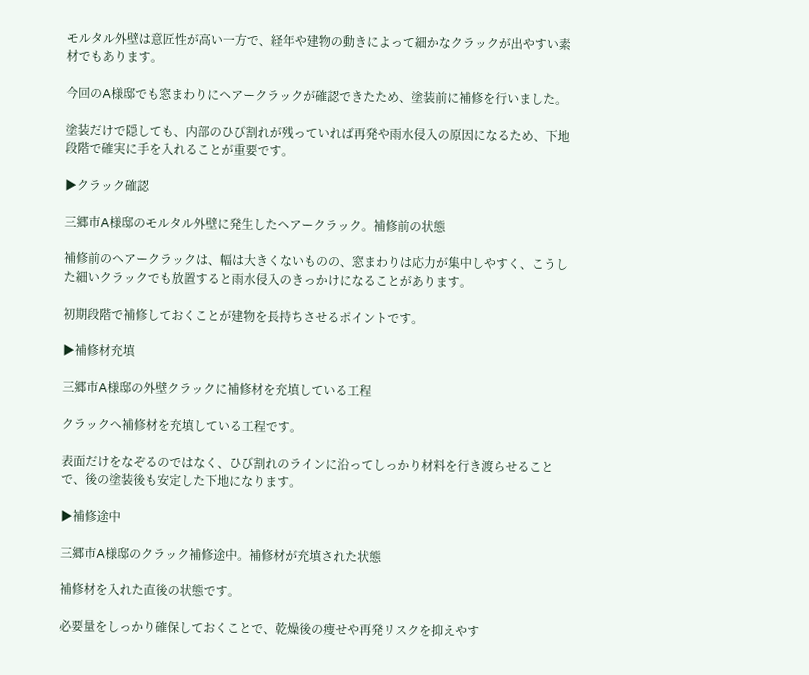モルタル外壁は意匠性が高い一方で、経年や建物の動きによって細かなクラックが出やすい素材でもあります。

今回のA様邸でも窓まわりにヘアークラックが確認できたため、塗装前に補修を行いました。

塗装だけで隠しても、内部のひび割れが残っていれば再発や雨水侵入の原因になるため、下地段階で確実に手を入れることが重要です。

▶クラック確認

三郷市A様邸のモルタル外壁に発生したヘアークラック。補修前の状態

補修前のヘアークラックは、幅は大きくないものの、窓まわりは応力が集中しやすく、こうした細いクラックでも放置すると雨水侵入のきっかけになることがあります。

初期段階で補修しておくことが建物を長持ちさせるポイントです。

▶補修材充填

三郷市A様邸の外壁クラックに補修材を充填している工程

クラックへ補修材を充填している工程です。

表面だけをなぞるのではなく、ひび割れのラインに沿ってしっかり材料を行き渡らせることで、後の塗装後も安定した下地になります。

▶補修途中

三郷市A様邸のクラック補修途中。補修材が充填された状態

補修材を入れた直後の状態です。

必要量をしっかり確保しておくことで、乾燥後の痩せや再発リスクを抑えやす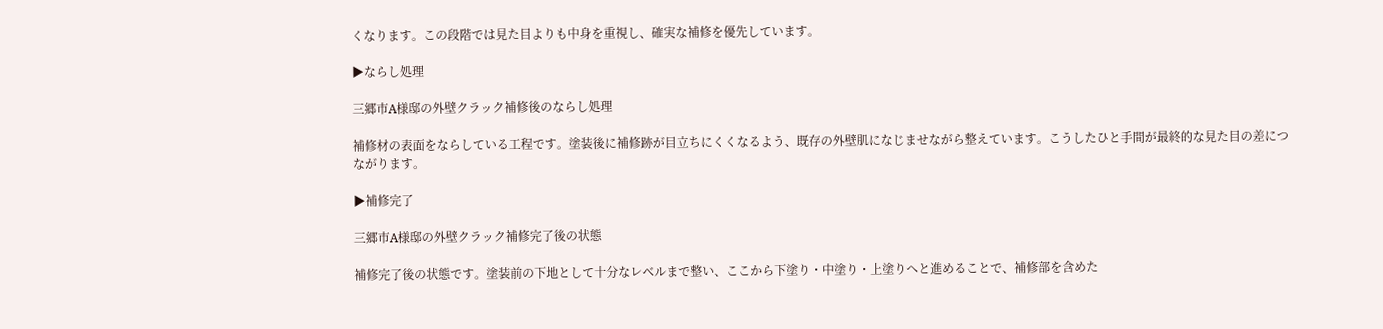くなります。この段階では見た目よりも中身を重視し、確実な補修を優先しています。

▶ならし処理

三郷市A様邸の外壁クラック補修後のならし処理

補修材の表面をならしている工程です。塗装後に補修跡が目立ちにくくなるよう、既存の外壁肌になじませながら整えています。こうしたひと手間が最終的な見た目の差につながります。

▶補修完了

三郷市A様邸の外壁クラック補修完了後の状態

補修完了後の状態です。塗装前の下地として十分なレベルまで整い、ここから下塗り・中塗り・上塗りへと進めることで、補修部を含めた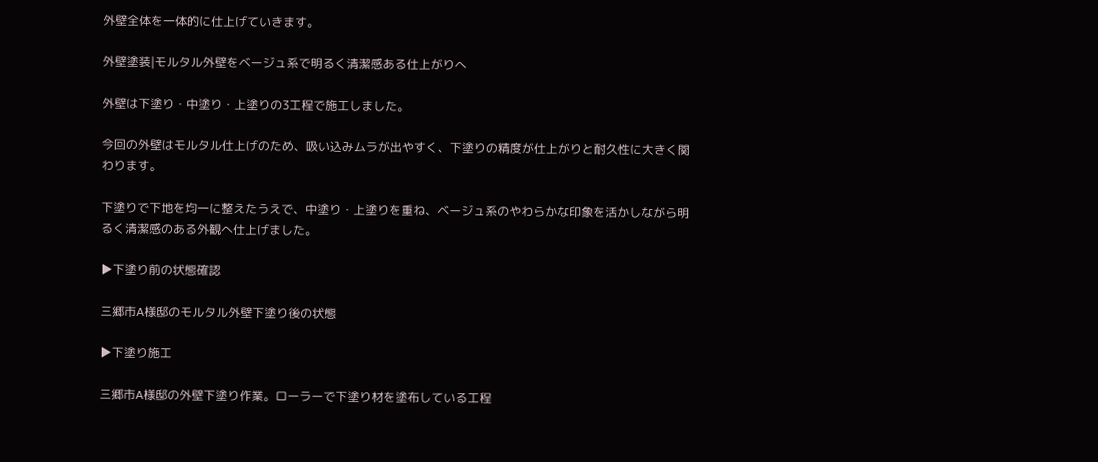外壁全体を一体的に仕上げていきます。

外壁塗装|モルタル外壁をベージュ系で明るく清潔感ある仕上がりへ

外壁は下塗り・中塗り・上塗りの3工程で施工しました。

今回の外壁はモルタル仕上げのため、吸い込みムラが出やすく、下塗りの精度が仕上がりと耐久性に大きく関わります。

下塗りで下地を均一に整えたうえで、中塗り・上塗りを重ね、ベージュ系のやわらかな印象を活かしながら明るく清潔感のある外観へ仕上げました。

▶下塗り前の状態確認

三郷市A様邸のモルタル外壁下塗り後の状態

▶下塗り施工

三郷市A様邸の外壁下塗り作業。ローラーで下塗り材を塗布している工程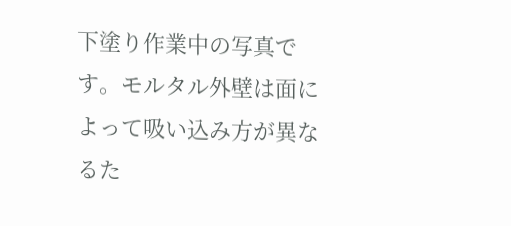下塗り作業中の写真です。モルタル外壁は面によって吸い込み方が異なるた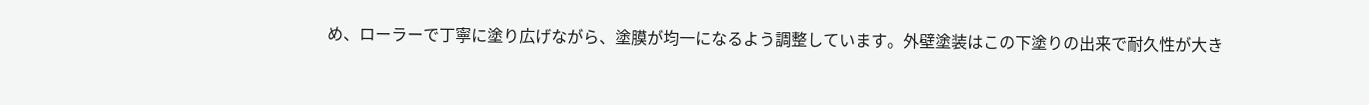め、ローラーで丁寧に塗り広げながら、塗膜が均一になるよう調整しています。外壁塗装はこの下塗りの出来で耐久性が大き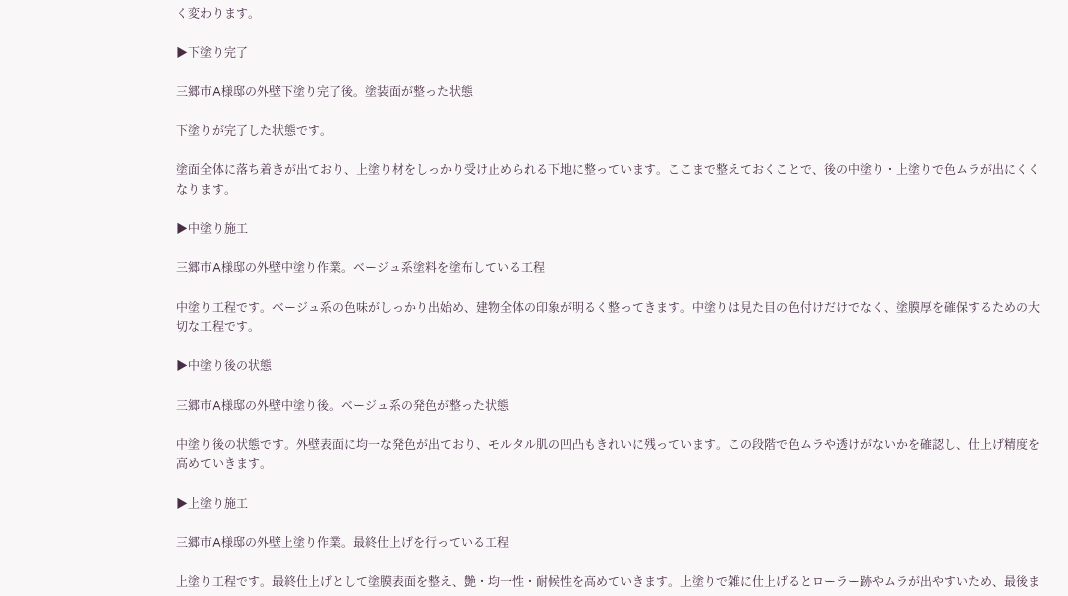く変わります。

▶下塗り完了

三郷市A様邸の外壁下塗り完了後。塗装面が整った状態

下塗りが完了した状態です。

塗面全体に落ち着きが出ており、上塗り材をしっかり受け止められる下地に整っています。ここまで整えておくことで、後の中塗り・上塗りで色ムラが出にくくなります。

▶中塗り施工

三郷市A様邸の外壁中塗り作業。ベージュ系塗料を塗布している工程

中塗り工程です。ベージュ系の色味がしっかり出始め、建物全体の印象が明るく整ってきます。中塗りは見た目の色付けだけでなく、塗膜厚を確保するための大切な工程です。

▶中塗り後の状態

三郷市A様邸の外壁中塗り後。ベージュ系の発色が整った状態

中塗り後の状態です。外壁表面に均一な発色が出ており、モルタル肌の凹凸もきれいに残っています。この段階で色ムラや透けがないかを確認し、仕上げ精度を高めていきます。

▶上塗り施工

三郷市A様邸の外壁上塗り作業。最終仕上げを行っている工程

上塗り工程です。最終仕上げとして塗膜表面を整え、艶・均一性・耐候性を高めていきます。上塗りで雑に仕上げるとローラー跡やムラが出やすいため、最後ま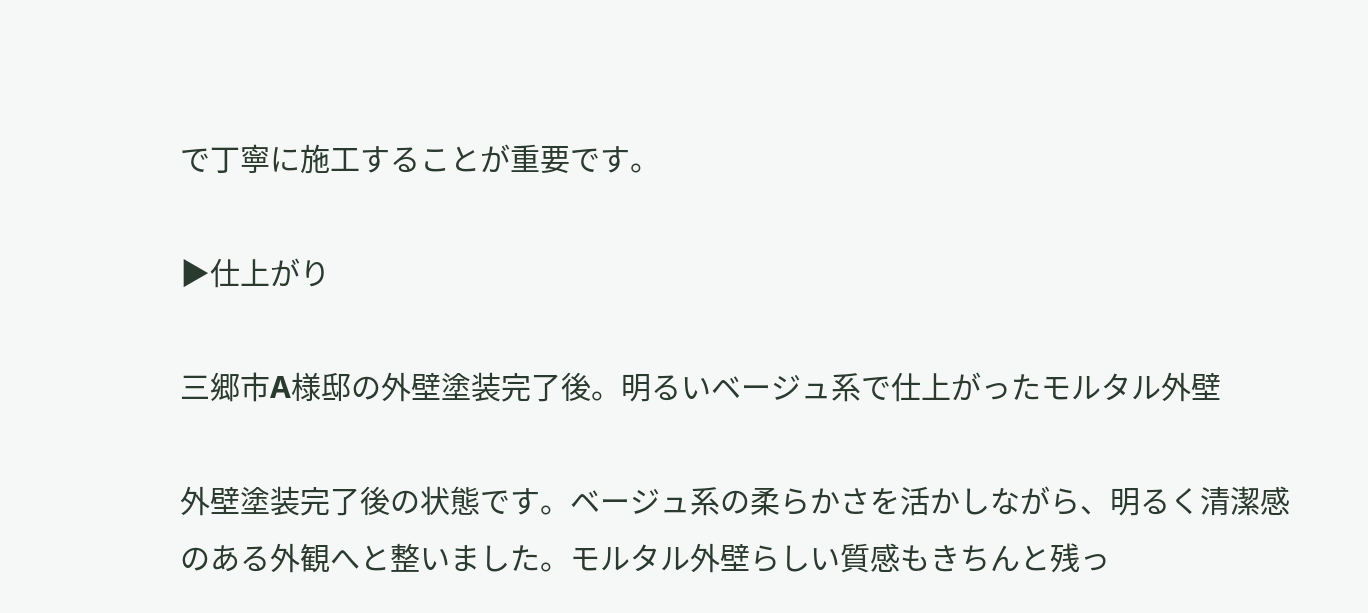で丁寧に施工することが重要です。

▶仕上がり

三郷市A様邸の外壁塗装完了後。明るいベージュ系で仕上がったモルタル外壁

外壁塗装完了後の状態です。ベージュ系の柔らかさを活かしながら、明るく清潔感のある外観へと整いました。モルタル外壁らしい質感もきちんと残っ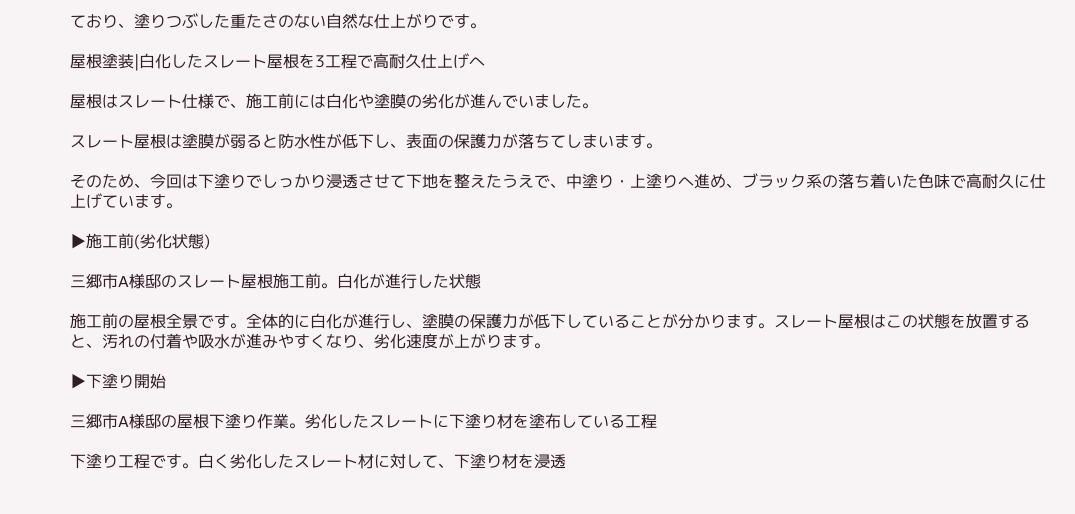ており、塗りつぶした重たさのない自然な仕上がりです。

屋根塗装|白化したスレート屋根を3工程で高耐久仕上げへ

屋根はスレート仕様で、施工前には白化や塗膜の劣化が進んでいました。

スレート屋根は塗膜が弱ると防水性が低下し、表面の保護力が落ちてしまいます。

そのため、今回は下塗りでしっかり浸透させて下地を整えたうえで、中塗り・上塗りへ進め、ブラック系の落ち着いた色味で高耐久に仕上げています。

▶施工前(劣化状態)

三郷市A様邸のスレート屋根施工前。白化が進行した状態

施工前の屋根全景です。全体的に白化が進行し、塗膜の保護力が低下していることが分かります。スレート屋根はこの状態を放置すると、汚れの付着や吸水が進みやすくなり、劣化速度が上がります。

▶下塗り開始

三郷市A様邸の屋根下塗り作業。劣化したスレートに下塗り材を塗布している工程

下塗り工程です。白く劣化したスレート材に対して、下塗り材を浸透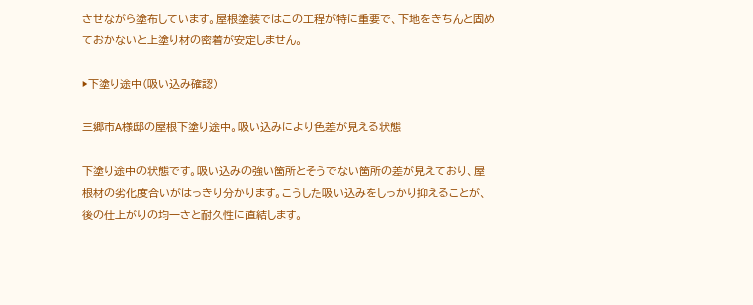させながら塗布しています。屋根塗装ではこの工程が特に重要で、下地をきちんと固めておかないと上塗り材の密着が安定しません。

▶下塗り途中(吸い込み確認)

三郷市A様邸の屋根下塗り途中。吸い込みにより色差が見える状態

下塗り途中の状態です。吸い込みの強い箇所とそうでない箇所の差が見えており、屋根材の劣化度合いがはっきり分かります。こうした吸い込みをしっかり抑えることが、後の仕上がりの均一さと耐久性に直結します。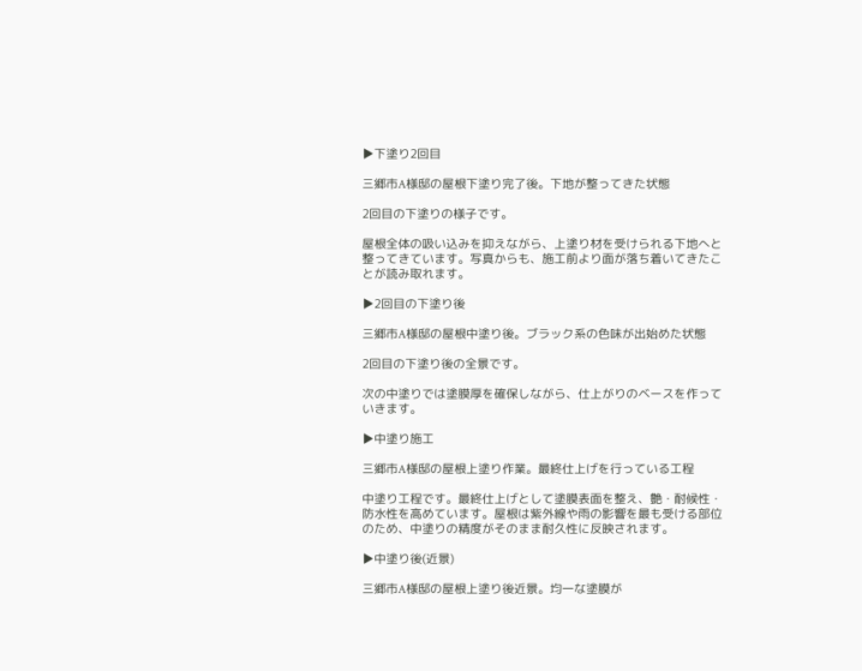▶下塗り2回目

三郷市A様邸の屋根下塗り完了後。下地が整ってきた状態

2回目の下塗りの様子です。

屋根全体の吸い込みを抑えながら、上塗り材を受けられる下地へと整ってきています。写真からも、施工前より面が落ち着いてきたことが読み取れます。

▶2回目の下塗り後

三郷市A様邸の屋根中塗り後。ブラック系の色味が出始めた状態

2回目の下塗り後の全景です。

次の中塗りでは塗膜厚を確保しながら、仕上がりのベースを作っていきます。

▶中塗り施工

三郷市A様邸の屋根上塗り作業。最終仕上げを行っている工程

中塗り工程です。最終仕上げとして塗膜表面を整え、艶・耐候性・防水性を高めています。屋根は紫外線や雨の影響を最も受ける部位のため、中塗りの精度がそのまま耐久性に反映されます。

▶中塗り後(近景)

三郷市A様邸の屋根上塗り後近景。均一な塗膜が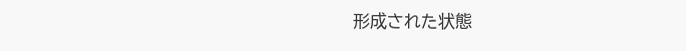形成された状態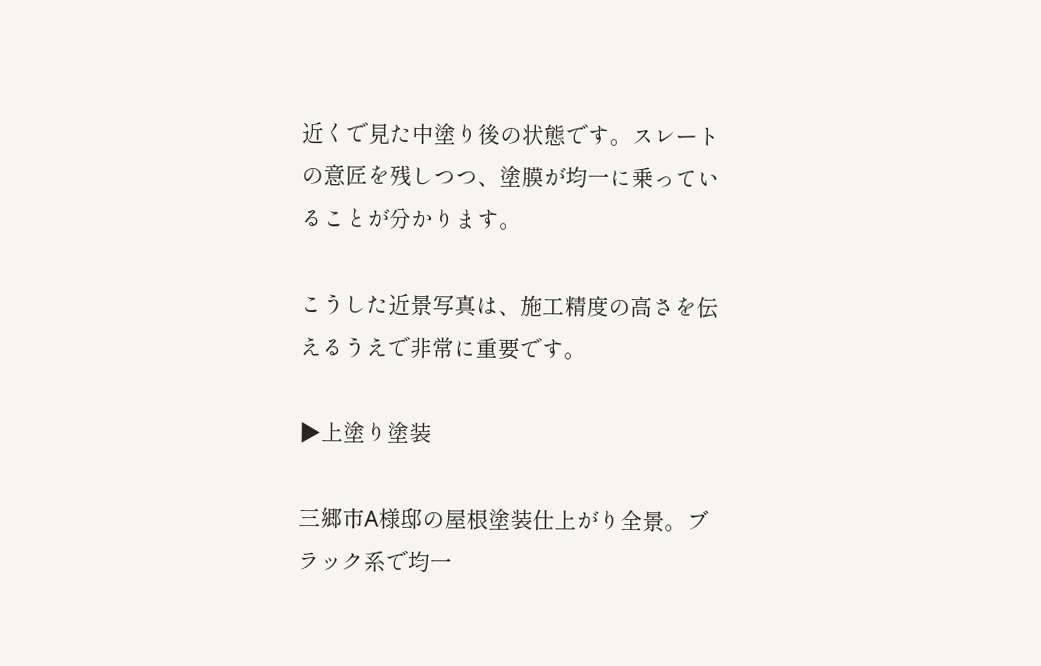近くで見た中塗り後の状態です。スレートの意匠を残しつつ、塗膜が均一に乗っていることが分かります。

こうした近景写真は、施工精度の高さを伝えるうえで非常に重要です。

▶上塗り塗装

三郷市A様邸の屋根塗装仕上がり全景。ブラック系で均一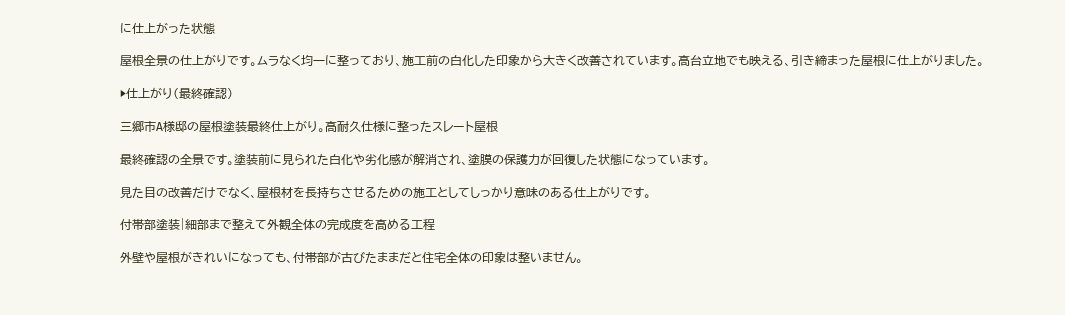に仕上がった状態

屋根全景の仕上がりです。ムラなく均一に整っており、施工前の白化した印象から大きく改善されています。高台立地でも映える、引き締まった屋根に仕上がりました。

▶仕上がり(最終確認)

三郷市A様邸の屋根塗装最終仕上がり。高耐久仕様に整ったスレート屋根

最終確認の全景です。塗装前に見られた白化や劣化感が解消され、塗膜の保護力が回復した状態になっています。

見た目の改善だけでなく、屋根材を長持ちさせるための施工としてしっかり意味のある仕上がりです。

付帯部塗装|細部まで整えて外観全体の完成度を高める工程

外壁や屋根がきれいになっても、付帯部が古びたままだと住宅全体の印象は整いません。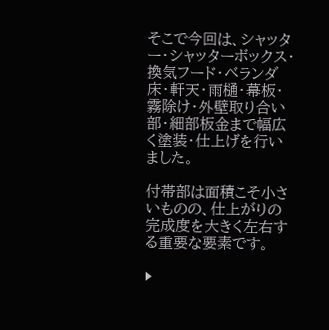そこで今回は、シャッター・シャッターボックス・換気フード・ベランダ床・軒天・雨樋・幕板・霧除け・外壁取り合い部・細部板金まで幅広く塗装・仕上げを行いました。

付帯部は面積こそ小さいものの、仕上がりの完成度を大きく左右する重要な要素です。

▶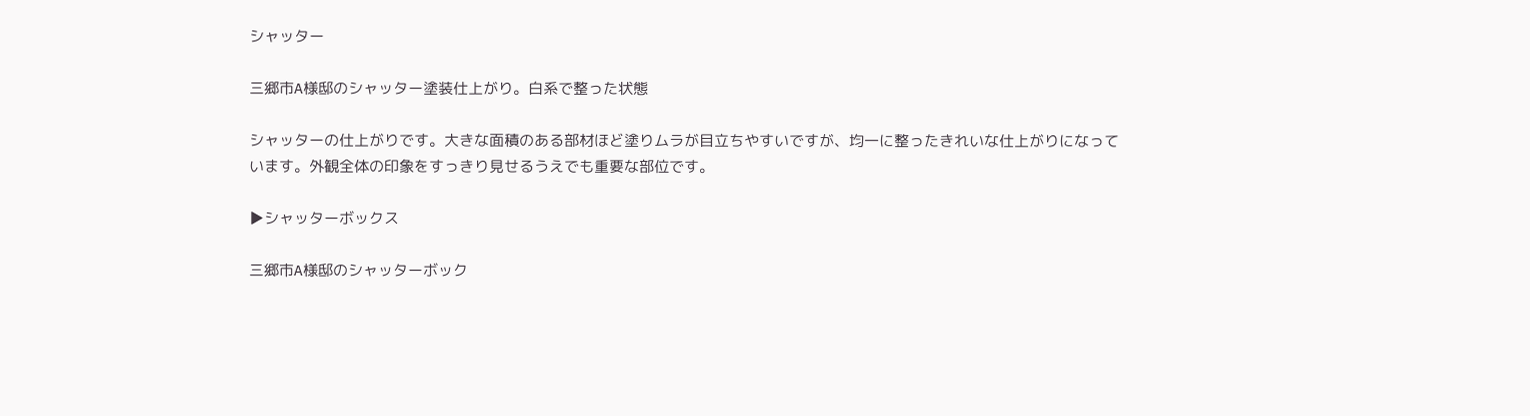シャッター

三郷市A様邸のシャッター塗装仕上がり。白系で整った状態

シャッターの仕上がりです。大きな面積のある部材ほど塗りムラが目立ちやすいですが、均一に整ったきれいな仕上がりになっています。外観全体の印象をすっきり見せるうえでも重要な部位です。

▶シャッターボックス

三郷市A様邸のシャッターボック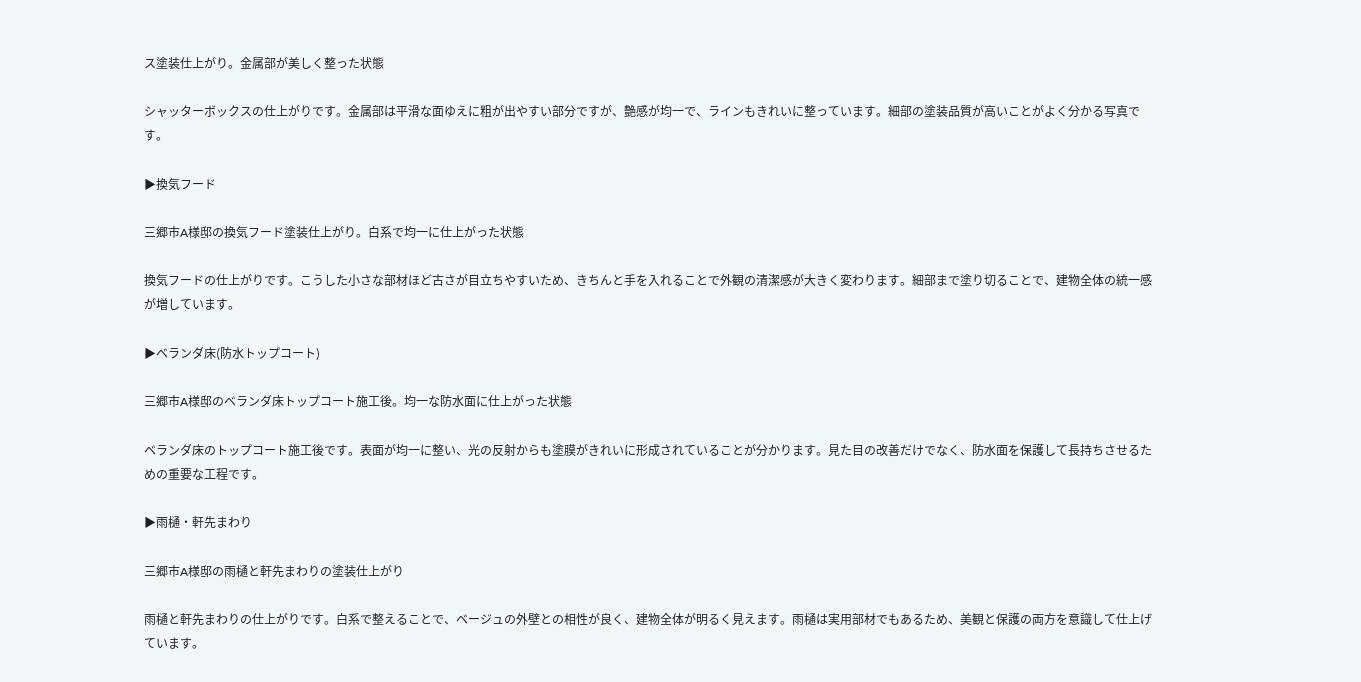ス塗装仕上がり。金属部が美しく整った状態

シャッターボックスの仕上がりです。金属部は平滑な面ゆえに粗が出やすい部分ですが、艶感が均一で、ラインもきれいに整っています。細部の塗装品質が高いことがよく分かる写真です。

▶換気フード

三郷市A様邸の換気フード塗装仕上がり。白系で均一に仕上がった状態

換気フードの仕上がりです。こうした小さな部材ほど古さが目立ちやすいため、きちんと手を入れることで外観の清潔感が大きく変わります。細部まで塗り切ることで、建物全体の統一感が増しています。

▶ベランダ床(防水トップコート)

三郷市A様邸のベランダ床トップコート施工後。均一な防水面に仕上がった状態

ベランダ床のトップコート施工後です。表面が均一に整い、光の反射からも塗膜がきれいに形成されていることが分かります。見た目の改善だけでなく、防水面を保護して長持ちさせるための重要な工程です。

▶雨樋・軒先まわり

三郷市A様邸の雨樋と軒先まわりの塗装仕上がり

雨樋と軒先まわりの仕上がりです。白系で整えることで、ベージュの外壁との相性が良く、建物全体が明るく見えます。雨樋は実用部材でもあるため、美観と保護の両方を意識して仕上げています。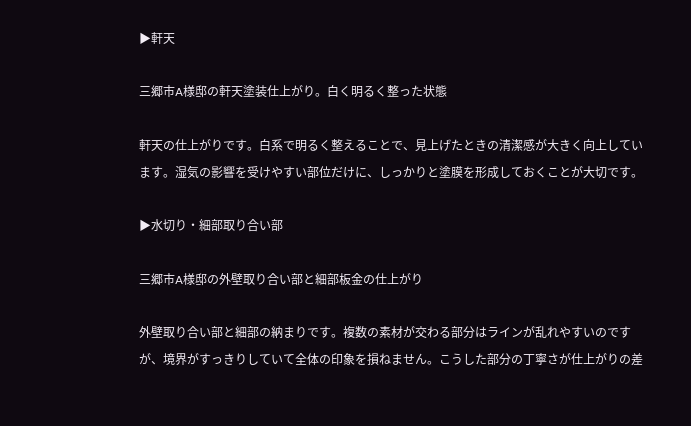▶軒天

三郷市A様邸の軒天塗装仕上がり。白く明るく整った状態

軒天の仕上がりです。白系で明るく整えることで、見上げたときの清潔感が大きく向上しています。湿気の影響を受けやすい部位だけに、しっかりと塗膜を形成しておくことが大切です。

▶水切り・細部取り合い部

三郷市A様邸の外壁取り合い部と細部板金の仕上がり

外壁取り合い部と細部の納まりです。複数の素材が交わる部分はラインが乱れやすいのですが、境界がすっきりしていて全体の印象を損ねません。こうした部分の丁寧さが仕上がりの差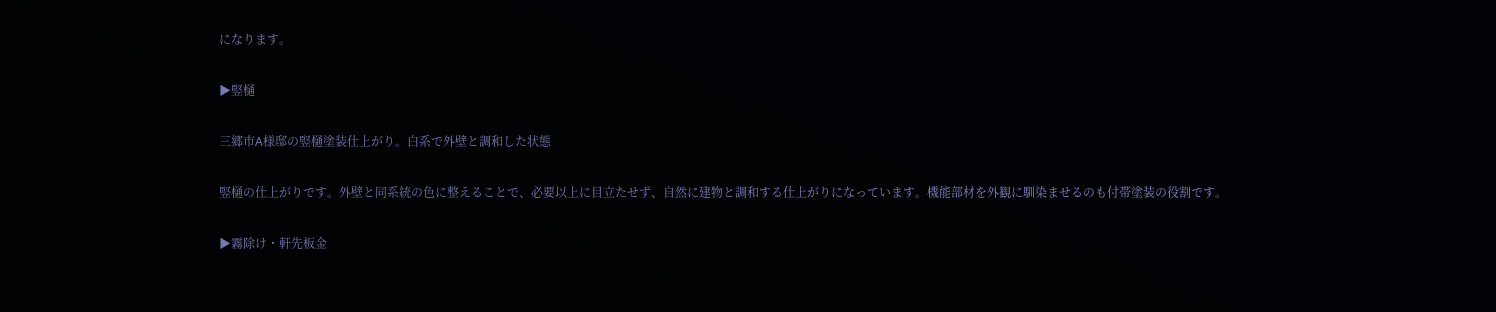になります。

▶竪樋

三郷市A様邸の竪樋塗装仕上がり。白系で外壁と調和した状態

竪樋の仕上がりです。外壁と同系統の色に整えることで、必要以上に目立たせず、自然に建物と調和する仕上がりになっています。機能部材を外観に馴染ませるのも付帯塗装の役割です。

▶霧除け・軒先板金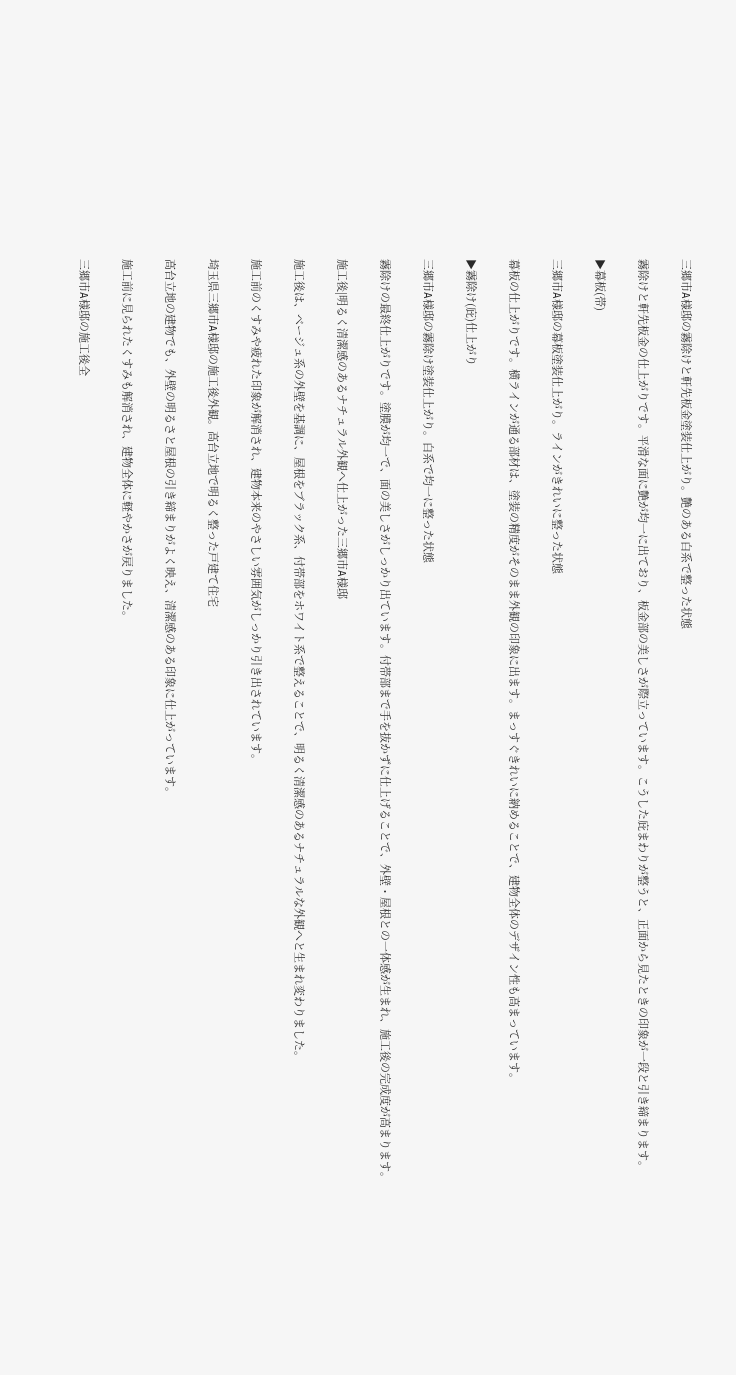三郷市A様邸の霧除けと軒先板金塗装仕上がり。艶のある白系で整った状態

霧除けと軒先板金の仕上がりです。平滑な面に艶が均一に出ており、板金部の美しさが際立っています。こうした庇まわりが整うと、正面から見たときの印象が一段と引き締まります。

▶幕板(帯)

三郷市A様邸の幕板塗装仕上がり。ラインがきれいに整った状態

幕板の仕上がりです。横ラインが通る部材は、塗装の精度がそのまま外観の印象に出ます。まっすぐきれいに納めることで、建物全体のデザイン性も高まっています。

▶霧除け(庇)仕上がり

三郷市A様邸の霧除け塗装仕上がり。白系で均一に整った状態

霧除けの最終仕上がりです。塗膜が均一で、面の美しさがしっかり出ています。付帯部まで手を抜かずに仕上げることで、外壁・屋根との一体感が生まれ、施工後の完成度が高まります。

施工後|明るく清潔感のあるナチュラル外観へ仕上がった三郷市A様邸

施工後は、ベージュ系の外壁を基調に、屋根をブラック系、付帯部をホワイト系で整えることで、明るく清潔感のあるナチュラルな外観へと生まれ変わりました。

施工前のくすみや疲れた印象が解消され、建物本来のやさしい雰囲気がしっかり引き出されています。

埼玉県三郷市A様邸の施工後外観。高台立地で明るく整った戸建て住宅

高台立地の建物でも、外壁の明るさと屋根の引き締まりがよく映え、清潔感のある印象に仕上がっています。

施工前に見られたくすみも解消され、建物全体に軽やかさが戻りました。

三郷市A様邸の施工後全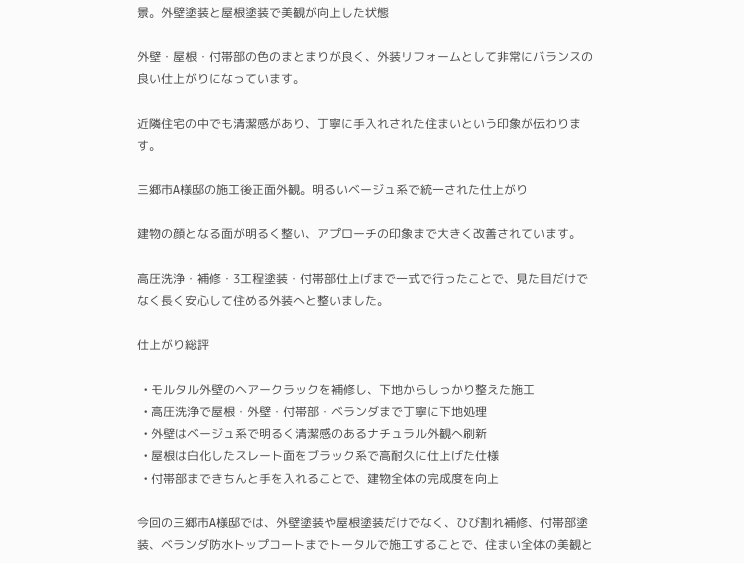景。外壁塗装と屋根塗装で美観が向上した状態

外壁・屋根・付帯部の色のまとまりが良く、外装リフォームとして非常にバランスの良い仕上がりになっています。

近隣住宅の中でも清潔感があり、丁寧に手入れされた住まいという印象が伝わります。

三郷市A様邸の施工後正面外観。明るいベージュ系で統一された仕上がり

建物の顔となる面が明るく整い、アプローチの印象まで大きく改善されています。

高圧洗浄・補修・3工程塗装・付帯部仕上げまで一式で行ったことで、見た目だけでなく長く安心して住める外装へと整いました。

仕上がり総評

  • モルタル外壁のヘアークラックを補修し、下地からしっかり整えた施工
  • 高圧洗浄で屋根・外壁・付帯部・ベランダまで丁寧に下地処理
  • 外壁はベージュ系で明るく清潔感のあるナチュラル外観へ刷新
  • 屋根は白化したスレート面をブラック系で高耐久に仕上げた仕様
  • 付帯部まできちんと手を入れることで、建物全体の完成度を向上

今回の三郷市A様邸では、外壁塗装や屋根塗装だけでなく、ひび割れ補修、付帯部塗装、ベランダ防水トップコートまでトータルで施工することで、住まい全体の美観と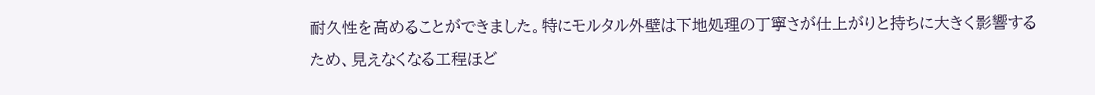耐久性を高めることができました。特にモルタル外壁は下地処理の丁寧さが仕上がりと持ちに大きく影響するため、見えなくなる工程ほど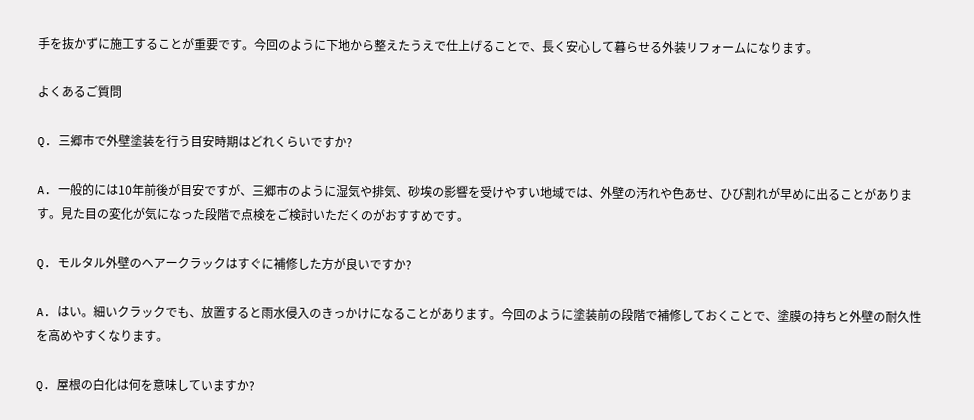手を抜かずに施工することが重要です。今回のように下地から整えたうえで仕上げることで、長く安心して暮らせる外装リフォームになります。

よくあるご質問

Q. 三郷市で外壁塗装を行う目安時期はどれくらいですか?

A. 一般的には10年前後が目安ですが、三郷市のように湿気や排気、砂埃の影響を受けやすい地域では、外壁の汚れや色あせ、ひび割れが早めに出ることがあります。見た目の変化が気になった段階で点検をご検討いただくのがおすすめです。

Q. モルタル外壁のヘアークラックはすぐに補修した方が良いですか?

A. はい。細いクラックでも、放置すると雨水侵入のきっかけになることがあります。今回のように塗装前の段階で補修しておくことで、塗膜の持ちと外壁の耐久性を高めやすくなります。

Q. 屋根の白化は何を意味していますか?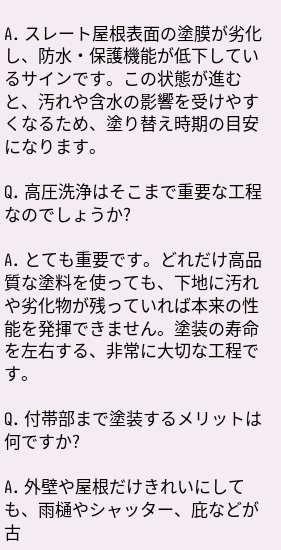A. スレート屋根表面の塗膜が劣化し、防水・保護機能が低下しているサインです。この状態が進むと、汚れや含水の影響を受けやすくなるため、塗り替え時期の目安になります。

Q. 高圧洗浄はそこまで重要な工程なのでしょうか?

A. とても重要です。どれだけ高品質な塗料を使っても、下地に汚れや劣化物が残っていれば本来の性能を発揮できません。塗装の寿命を左右する、非常に大切な工程です。

Q. 付帯部まで塗装するメリットは何ですか?

A. 外壁や屋根だけきれいにしても、雨樋やシャッター、庇などが古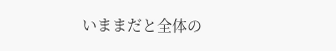いままだと全体の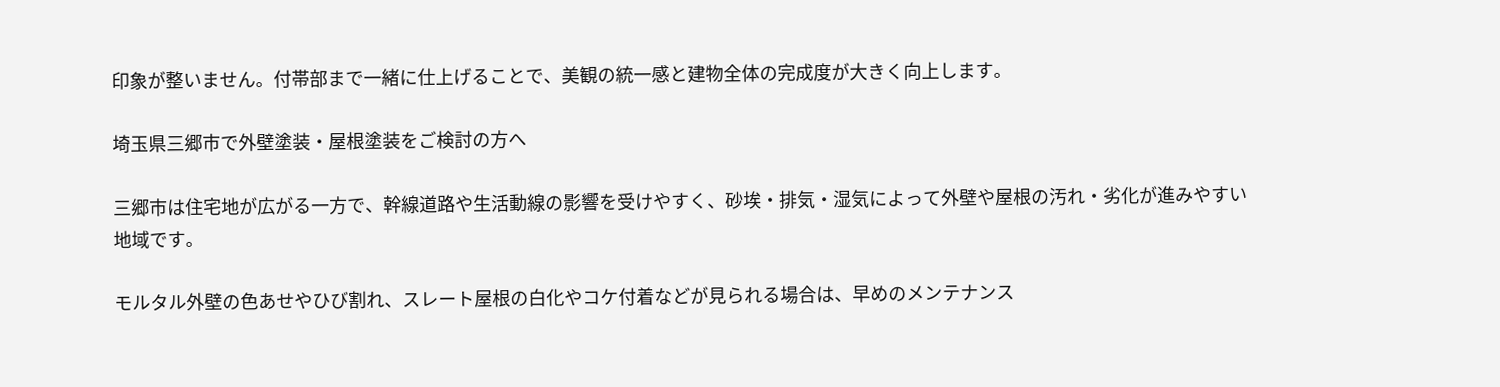印象が整いません。付帯部まで一緒に仕上げることで、美観の統一感と建物全体の完成度が大きく向上します。

埼玉県三郷市で外壁塗装・屋根塗装をご検討の方へ

三郷市は住宅地が広がる一方で、幹線道路や生活動線の影響を受けやすく、砂埃・排気・湿気によって外壁や屋根の汚れ・劣化が進みやすい地域です。

モルタル外壁の色あせやひび割れ、スレート屋根の白化やコケ付着などが見られる場合は、早めのメンテナンス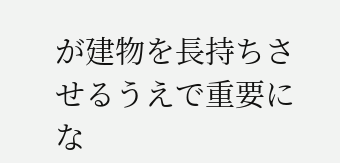が建物を長持ちさせるうえで重要にな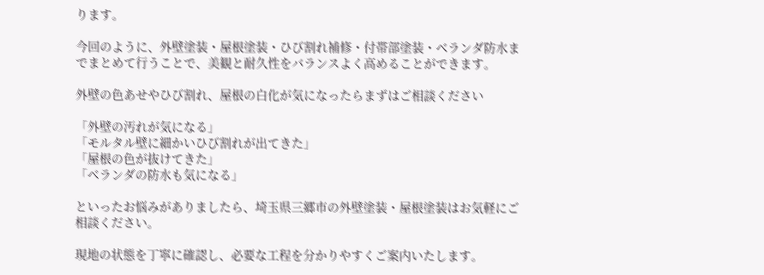ります。

今回のように、外壁塗装・屋根塗装・ひび割れ補修・付帯部塗装・ベランダ防水までまとめて行うことで、美観と耐久性をバランスよく高めることができます。

外壁の色あせやひび割れ、屋根の白化が気になったらまずはご相談ください

「外壁の汚れが気になる」
「モルタル壁に細かいひび割れが出てきた」
「屋根の色が抜けてきた」
「ベランダの防水も気になる」

といったお悩みがありましたら、埼玉県三郷市の外壁塗装・屋根塗装はお気軽にご相談ください。

現地の状態を丁寧に確認し、必要な工程を分かりやすくご案内いたします。